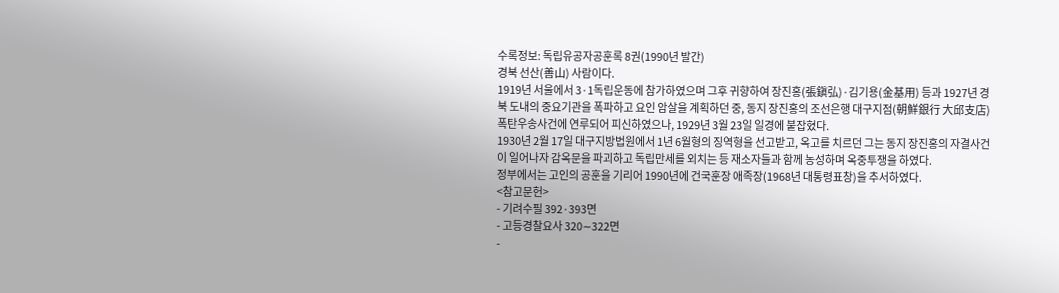수록정보: 독립유공자공훈록 8권(1990년 발간)
경북 선산(善山) 사람이다.
1919년 서울에서 3·1독립운동에 참가하였으며 그후 귀향하여 장진홍(張鎭弘)·김기용(金基用) 등과 1927년 경북 도내의 중요기관을 폭파하고 요인 암살을 계획하던 중, 동지 장진홍의 조선은행 대구지점(朝鮮銀行 大邱支店) 폭탄우송사건에 연루되어 피신하였으나, 1929년 3월 23일 일경에 붙잡혔다.
1930년 2월 17일 대구지방법원에서 1년 6월형의 징역형을 선고받고, 옥고를 치르던 그는 동지 장진홍의 자결사건이 일어나자 감옥문을 파괴하고 독립만세를 외치는 등 재소자들과 함께 농성하며 옥중투쟁을 하였다.
정부에서는 고인의 공훈을 기리어 1990년에 건국훈장 애족장(1968년 대통령표창)을 추서하였다.
<참고문헌>
- 기려수필 392·393면
- 고등경찰요사 320∼322면
-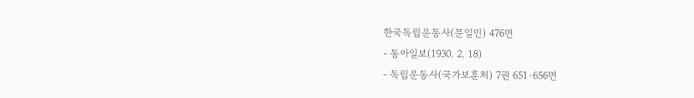한국독립운동사(문일민) 476면
- 동아일보(1930. 2. 18)
- 독립운동사(국가보훈처) 7권 651·656면